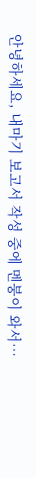안녕하세요, 내마기 보고서 작성 중에 멘붕이 와서…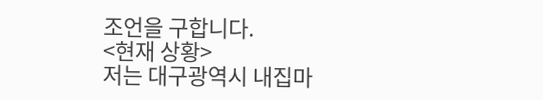조언을 구합니다.
<현재 상황>
저는 대구광역시 내집마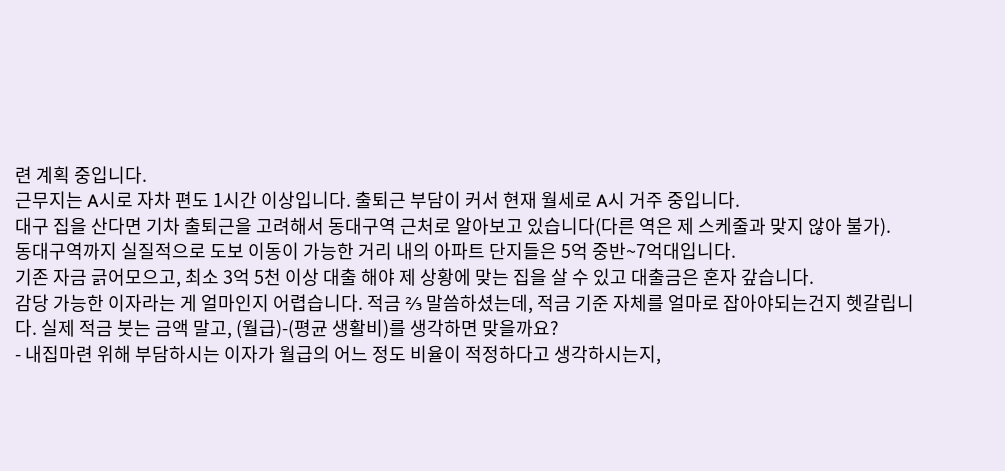련 계획 중입니다.
근무지는 A시로 자차 편도 1시간 이상입니다. 출퇴근 부담이 커서 현재 월세로 A시 거주 중입니다.
대구 집을 산다면 기차 출퇴근을 고려해서 동대구역 근처로 알아보고 있습니다(다른 역은 제 스케줄과 맞지 않아 불가).
동대구역까지 실질적으로 도보 이동이 가능한 거리 내의 아파트 단지들은 5억 중반~7억대입니다.
기존 자금 긁어모으고, 최소 3억 5천 이상 대출 해야 제 상황에 맞는 집을 살 수 있고 대출금은 혼자 갚습니다.
감당 가능한 이자라는 게 얼마인지 어렵습니다. 적금 ⅔ 말씀하셨는데, 적금 기준 자체를 얼마로 잡아야되는건지 헷갈립니다. 실제 적금 붓는 금액 말고, (월급)-(평균 생활비)를 생각하면 맞을까요?
- 내집마련 위해 부담하시는 이자가 월급의 어느 정도 비율이 적정하다고 생각하시는지,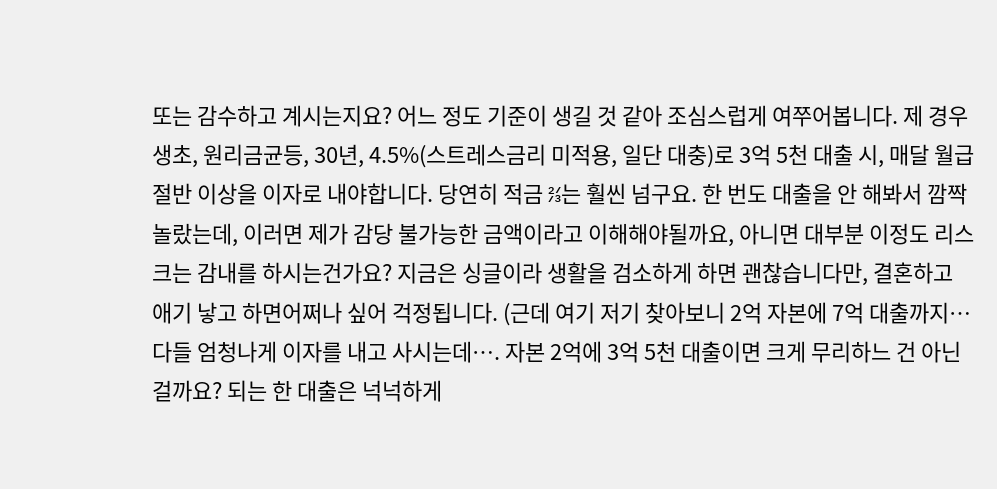또는 감수하고 계시는지요? 어느 정도 기준이 생길 것 같아 조심스럽게 여쭈어봅니다. 제 경우 생초, 원리금균등, 30년, 4.5%(스트레스금리 미적용, 일단 대충)로 3억 5천 대출 시, 매달 월급 절반 이상을 이자로 내야합니다. 당연히 적금 ⅔는 훨씬 넘구요. 한 번도 대출을 안 해봐서 깜짝 놀랐는데, 이러면 제가 감당 불가능한 금액이라고 이해해야될까요, 아니면 대부분 이정도 리스크는 감내를 하시는건가요? 지금은 싱글이라 생활을 검소하게 하면 괜찮습니다만, 결혼하고 애기 낳고 하면어쩌나 싶어 걱정됩니다. (근데 여기 저기 찾아보니 2억 자본에 7억 대출까지… 다들 엄청나게 이자를 내고 사시는데…. 자본 2억에 3억 5천 대출이면 크게 무리하느 건 아닌걸까요? 되는 한 대출은 넉넉하게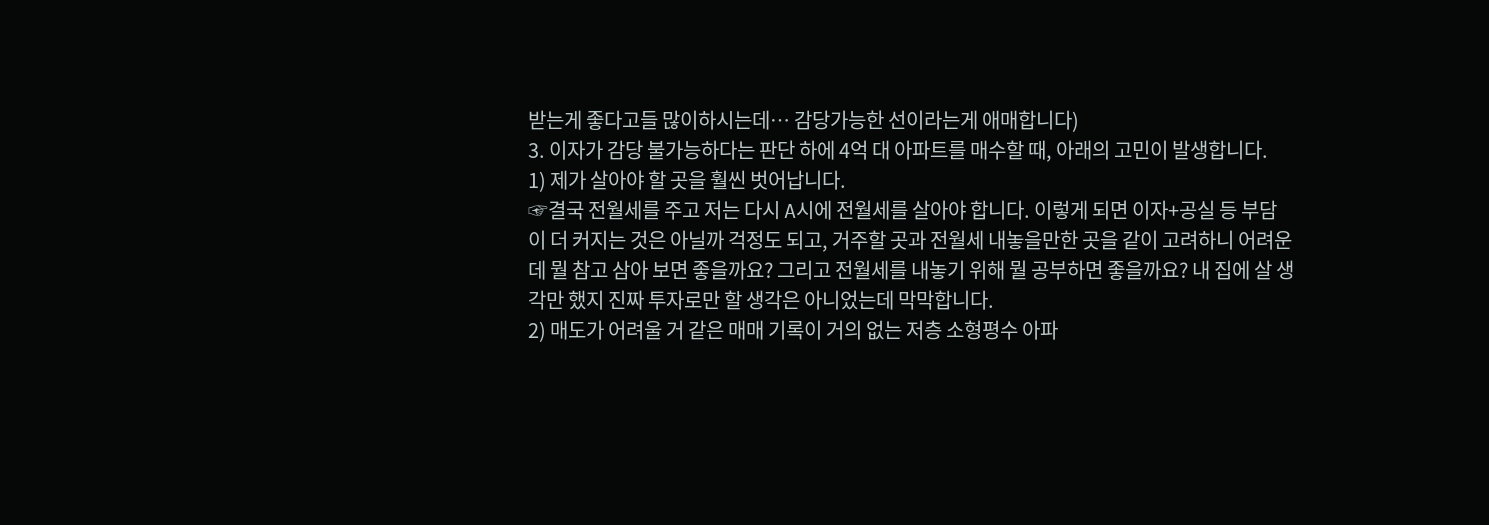받는게 좋다고들 많이하시는데… 감당가능한 선이라는게 애매합니다)
3. 이자가 감당 불가능하다는 판단 하에 4억 대 아파트를 매수할 때, 아래의 고민이 발생합니다.
1) 제가 살아야 할 곳을 훨씬 벗어납니다.
☞결국 전월세를 주고 저는 다시 A시에 전월세를 살아야 합니다. 이렇게 되면 이자+공실 등 부담이 더 커지는 것은 아닐까 걱정도 되고, 거주할 곳과 전월세 내놓을만한 곳을 같이 고려하니 어려운데 뭘 참고 삼아 보면 좋을까요? 그리고 전월세를 내놓기 위해 뭘 공부하면 좋을까요? 내 집에 살 생각만 했지 진짜 투자로만 할 생각은 아니었는데 막막합니다.
2) 매도가 어려울 거 같은 매매 기록이 거의 없는 저층 소형평수 아파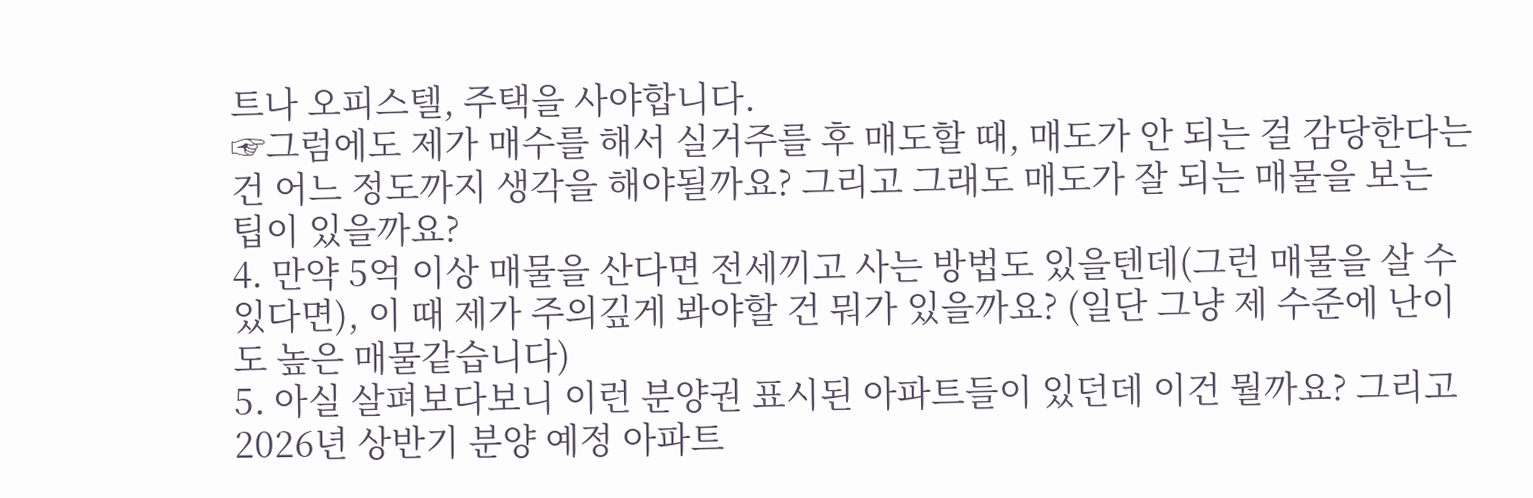트나 오피스텔, 주택을 사야합니다.
☞그럼에도 제가 매수를 해서 실거주를 후 매도할 때, 매도가 안 되는 걸 감당한다는 건 어느 정도까지 생각을 해야될까요? 그리고 그래도 매도가 잘 되는 매물을 보는 팁이 있을까요?
4. 만약 5억 이상 매물을 산다면 전세끼고 사는 방법도 있을텐데(그런 매물을 살 수 있다면), 이 때 제가 주의깊게 봐야할 건 뭐가 있을까요? (일단 그냥 제 수준에 난이도 높은 매물같습니다)
5. 아실 살펴보다보니 이런 분양권 표시된 아파트들이 있던데 이건 뭘까요? 그리고 2026년 상반기 분양 예정 아파트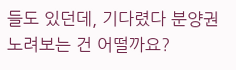들도 있던데, 기다렸다 분양권 노려보는 건 어떨까요?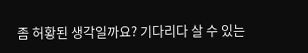좀 허황된 생각일까요? 기다리다 살 수 있는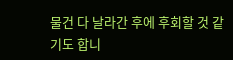물건 다 날라간 후에 후회할 것 같기도 합니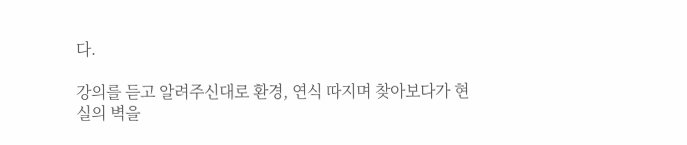다.

강의를 듣고 알려주신대로 환경, 연식 따지며 찾아보다가 현실의 벽을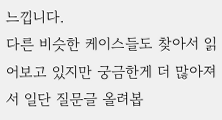느낍니다.
다른 비슷한 케이스들도 찾아서 읽어보고 있지만 궁금한게 더 많아져서 일단 질문글 올려봅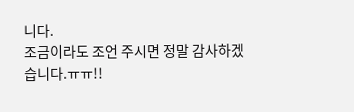니다.
조금이라도 조언 주시면 정말 감사하겠습니다.ㅠㅠ!!